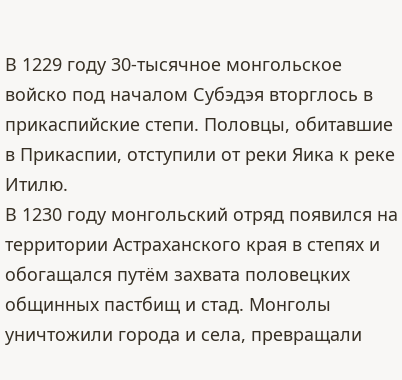В 1229 году 30-тысячное монгольское войско под началом Субэдэя вторглось в прикаспийские степи. Половцы, обитавшие в Прикаспии, отступили от реки Яика к реке Итилю.
В 1230 году монгольский отряд появился на территории Астраханского края в степях и обогащался путём захвата половецких общинных пастбищ и стад. Монголы уничтожили города и села, превращали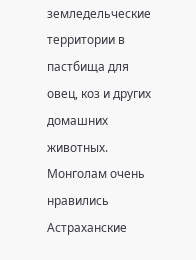земледельческие территории в пастбища для овец, коз и других домашних животных. Монголам очень нравились Астраханские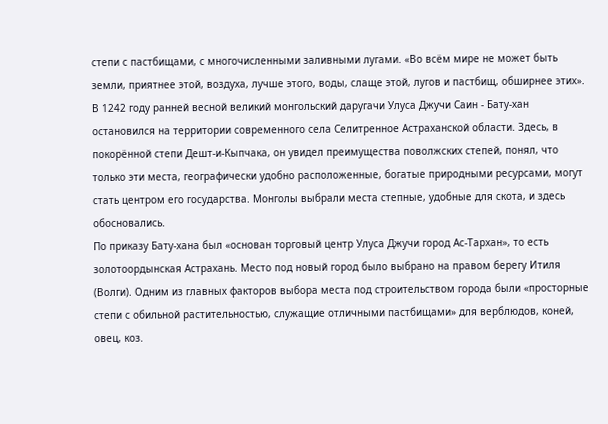степи с пастбищами, с многочисленными заливными лугами. «Во всём мире не может быть земли, приятнее этой, воздуха, лучше этого, воды, слаще этой, лугов и пастбищ, обширнее этих».
В 1242 году ранней весной великий монгольский даругачи Улуса Джучи Саин - Бату-хан остановился на территории современного села Селитренное Астраханской области. Здесь, в покорённой степи Дешт-и-Кыпчака, он увидел преимущества поволжских степей, понял, что только эти места, географически удобно расположенные, богатые природными ресурсами, могут стать центром его государства. Монголы выбрали места степные, удобные для скота, и здесь обосновались.
По приказу Бату-хана был «основан торговый центр Улуса Джучи город Ас-Тархан», то есть золотоордынская Астрахань. Место под новый город было выбрано на правом берегу Итиля (Волги). Одним из главных факторов выбора места под строительством города были «просторные степи с обильной растительностью, служащие отличными пастбищами» для верблюдов, коней, овец, коз.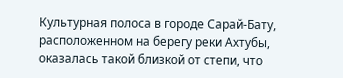Культурная полоса в городе Сарай-Бату, расположенном на берегу реки Ахтубы, оказалась такой близкой от степи, что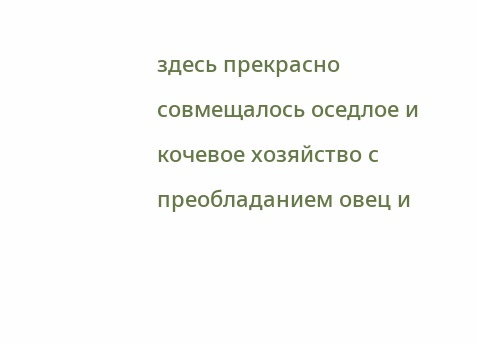здесь прекрасно совмещалось оседлое и кочевое хозяйство с преобладанием овец и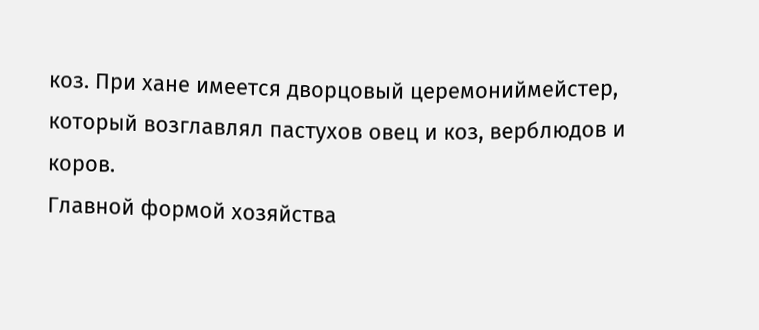коз. При хане имеется дворцовый церемониймейстер, который возглавлял пастухов овец и коз, верблюдов и коров.
Главной формой хозяйства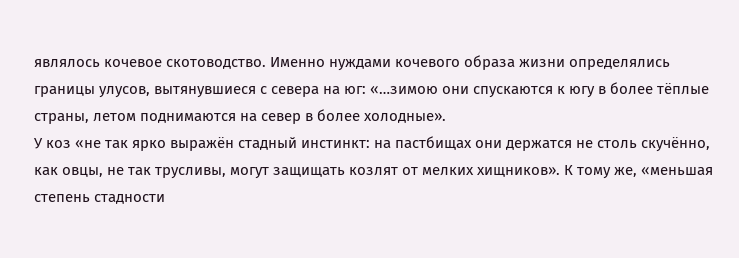являлось кочевое скотоводство. Именно нуждами кочевого образа жизни определялись границы улусов, вытянувшиеся с севера на юг: «…зимою они спускаются к югу в более тёплые страны, летом поднимаются на север в более холодные».
У коз «не так ярко выражён стадный инстинкт: на пастбищах они держатся не столь скучённо, как овцы, не так трусливы, могут защищать козлят от мелких хищников». К тому же, «меньшая степень стадности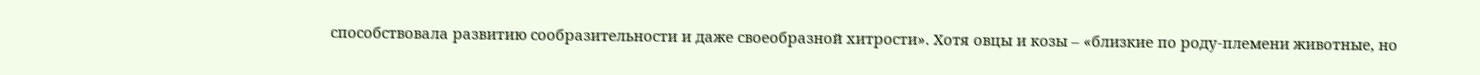способствовала развитию сообразительности и даже своеобразной хитрости». Хотя овцы и козы – «близкие по роду-племени животные, но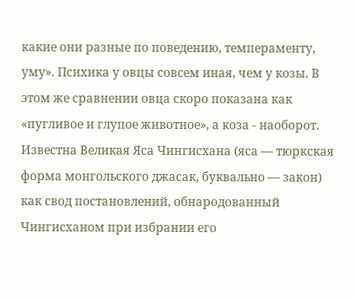какие они разные по поведению, темпераменту, уму». Психика у овцы совсем иная, чем у козы. В этом же сравнении овца скоро показана как «пугливое и глупое животное», а коза - наоборот.
Известна Великая Яса Чингисхана (яса — тюркская форма монгольского джасак, буквально — закон) как свод постановлений, обнародованный Чингисханом при избрании его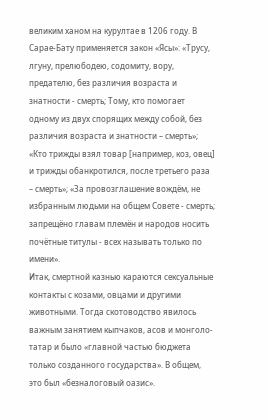великим ханом на курултае в 1206 году. В Сарае-Бату применяется закон «Ясы»: «Трусу, лгуну, прелюбодею, содомиту, вору, предателю, без различия возраста и знатности - смерть; Тому, кто помогает одному из двух спорящих между собой, без различия возраста и знатности – смерть»; «Кто трижды взял товар [например, коз, овец] и трижды обанкротился, после третьего раза – смерть»; «За провозглашение вождём, не избранным людьми на общем Совете - смерть; запрещёно главам племён и народов носить почётные титулы - всех называть только по имени».
Итак, смертной казнью караются сексуальные контакты с козами, овцами и другими животными. Тогда скотоводство явилось важным занятием кыпчаков, асов и монголо-татар и было «главной частью бюджета только созданного государства». В общем, это был «безналоговый оазис».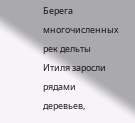Берега многочисленных рек дельты Итиля заросли рядами деревьев,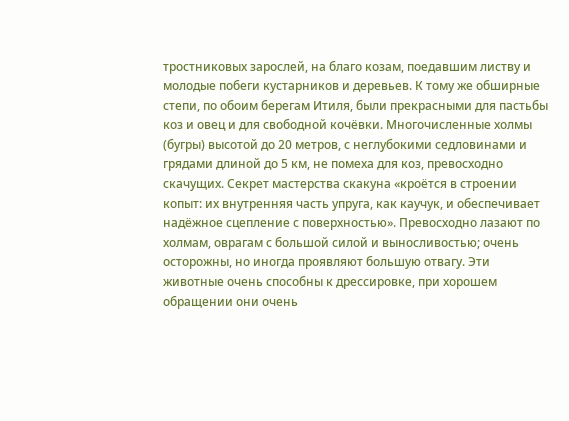тростниковых зарослей, на благо козам, поедавшим листву и молодые побеги кустарников и деревьев. К тому же обширные степи, по обоим берегам Итиля, были прекрасными для пастьбы коз и овец и для свободной кочёвки. Многочисленные холмы (бугры) высотой до 20 метров, с неглубокими седловинами и грядами длиной до 5 км, не помеха для коз, превосходно скачущих. Секрет мастерства скакуна «кроётся в строении копыт: их внутренняя часть упруга, как каучук, и обеспечивает надёжное сцепление с поверхностью». Превосходно лазают по холмам, оврагам с большой силой и выносливостью; очень осторожны, но иногда проявляют большую отвагу. Эти животные очень способны к дрессировке, при хорошем обращении они очень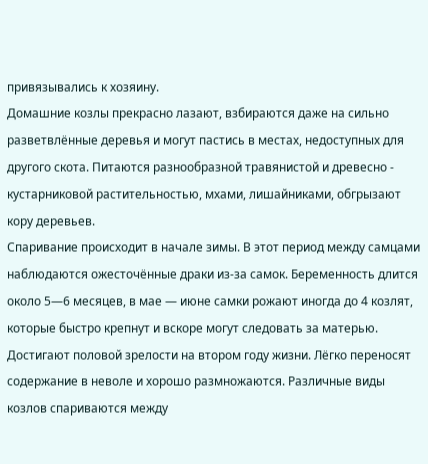привязывались к хозяину.
Домашние козлы прекрасно лазают, взбираются даже на сильно разветвлённые деревья и могут пастись в местах, недоступных для другого скота. Питаются разнообразной травянистой и древесно - кустарниковой растительностью, мхами, лишайниками, обгрызают кору деревьев.
Спаривание происходит в начале зимы. В этот период между самцами наблюдаются ожесточённые драки из-за самок. Беременность длится около 5—6 месяцев, в мае — июне самки рожают иногда до 4 козлят, которые быстро крепнут и вскоре могут следовать за матерью. Достигают половой зрелости на втором году жизни. Лёгко переносят содержание в неволе и хорошо размножаются. Различные виды козлов спариваются между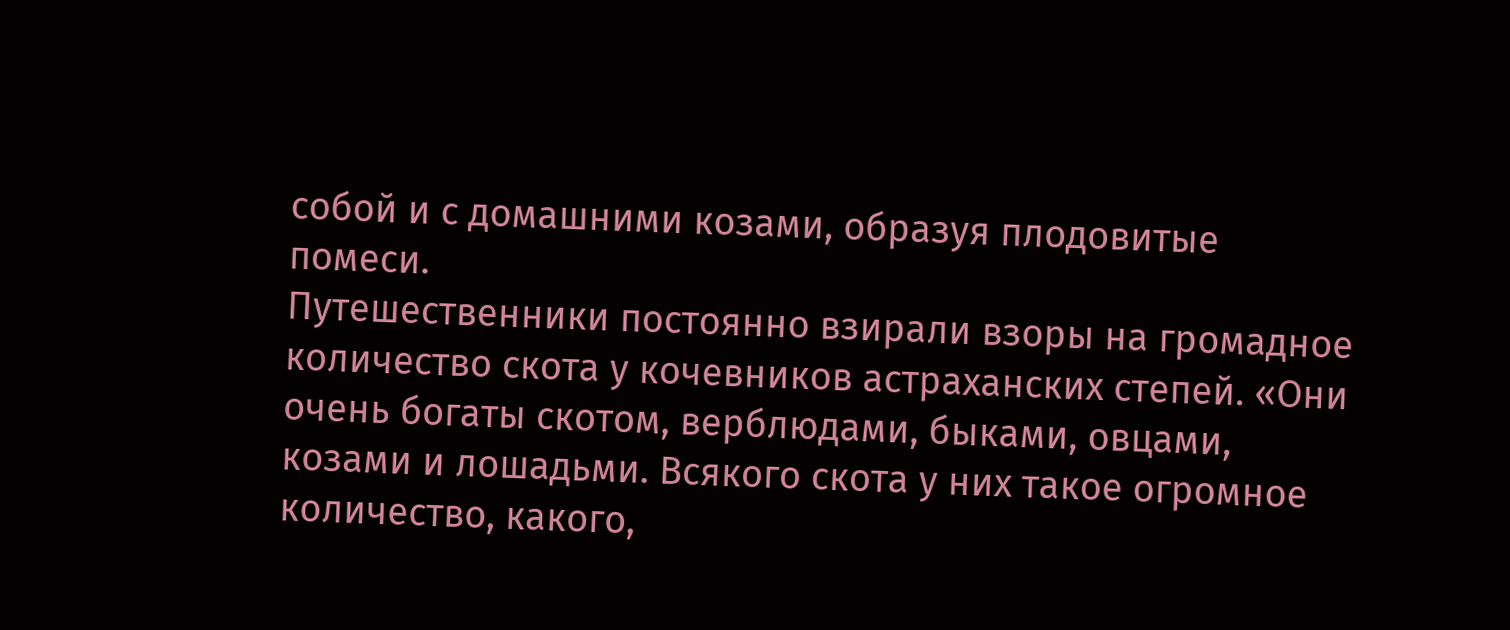собой и с домашними козами, образуя плодовитые помеси.
Путешественники постоянно взирали взоры на громадное количество скота у кочевников астраханских степей. «Они очень богаты скотом, верблюдами, быками, овцами, козами и лошадьми. Всякого скота у них такое огромное количество, какого,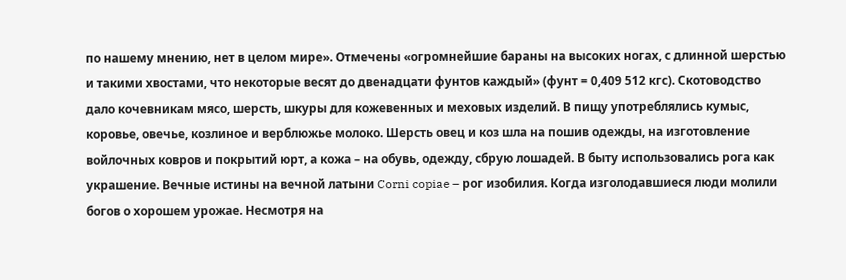по нашему мнению, нет в целом мире». Отмечены «огромнейшие бараны на высоких ногах, с длинной шерстью и такими хвостами, что некоторые весят до двенадцати фунтов каждый» (фунт = 0,409 512 кгс). Скотоводство дало кочевникам мясо, шерсть, шкуры для кожевенных и меховых изделий. В пищу употреблялись кумыс, коровье, овечье, козлиное и верблюжье молоко. Шерсть овец и коз шла на пошив одежды, на изготовление войлочных ковров и покрытий юрт, а кожа – на обувь, одежду, сбрую лошадей. В быту использовались рога как украшение. Вечные истины на вечной латыни Corni copiae – рог изобилия. Когда изголодавшиеся люди молили богов о хорошем урожае. Несмотря на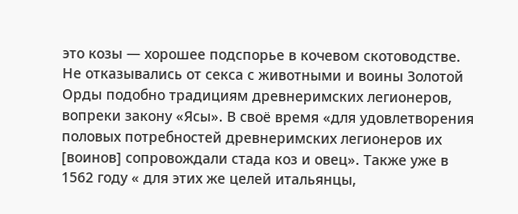это козы — хорошее подспорье в кочевом скотоводстве.
Не отказывались от секса с животными и воины Золотой Орды подобно традициям древнеримских легионеров, вопреки закону «Ясы». В своё время «для удовлетворения половых потребностей древнеримских легионеров их [воинов] сопровождали стада коз и овец». Также уже в 1562 году « для этих же целей итальянцы,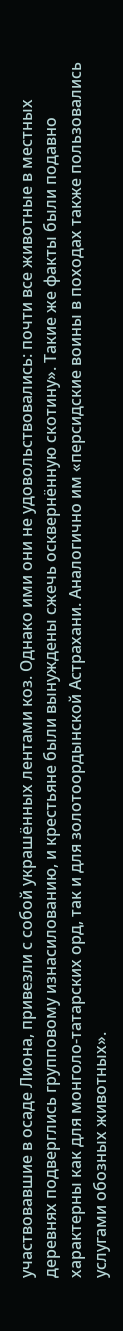участвовавшие в осаде Лиона, привезли с собой украшённых лентами коз. Однако ими они не удовольствовались: почти все животные в местных деревнях подверглись групповому изнасилованию, и крестьяне были вынуждены сжечь осквернённую скотину». Такие же факты были подавно характерны как для монголо-татарских орд, так и для золотоордынской Астрахани. Аналогично им «персидские воины в походах также пользовались услугами обозных животных».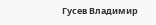Гусев Владимир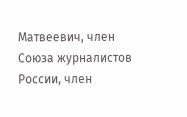Матвеевич, член Союза журналистов России, член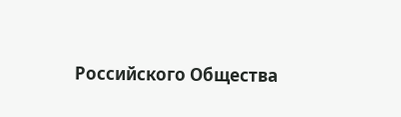Российского Общества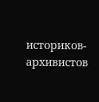историков-архивистов